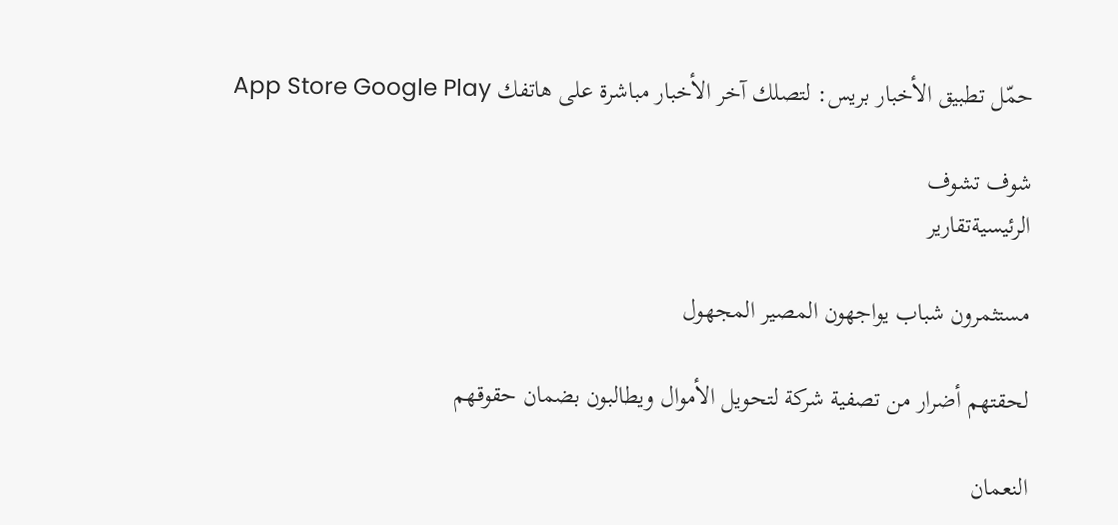حمّل تطبيق الأخبار بريس: لتصلك آخر الأخبار مباشرة على هاتفك App Store Google Play

شوف تشوف
الرئيسيةتقارير

مستثمرون شباب يواجهون المصير المجهول

لحقتهم أضرار من تصفية شركة لتحويل الأموال ويطالبون بضمان حقوقهم

النعمان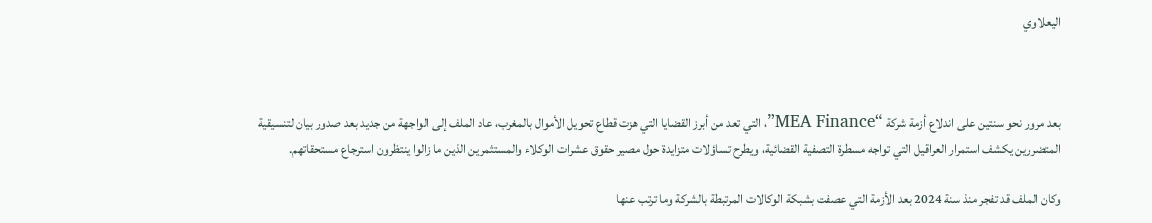اليعلاوي



بعد مرور نحو سنتين على اندلاع أزمة شركة “MEA Finance”، التي تعد من أبرز القضايا التي هزت قطاع تحويل الأموال بالمغرب، عاد الملف إلى الواجهة من جديد بعد صدور بيان لتنسيقية المتضررين يكشف استمرار العراقيل التي تواجه مسطرة التصفية القضائية، ويطرح تساؤلات متزايدة حول مصير حقوق عشرات الوكلاء والمستثمرين الذين ما زالوا ينتظرون استرجاع مستحقاتهم.

وكان الملف قد تفجر منذ سنة 2024 بعد الأزمة التي عصفت بشبكة الوكالات المرتبطة بالشركة وما ترتب عنها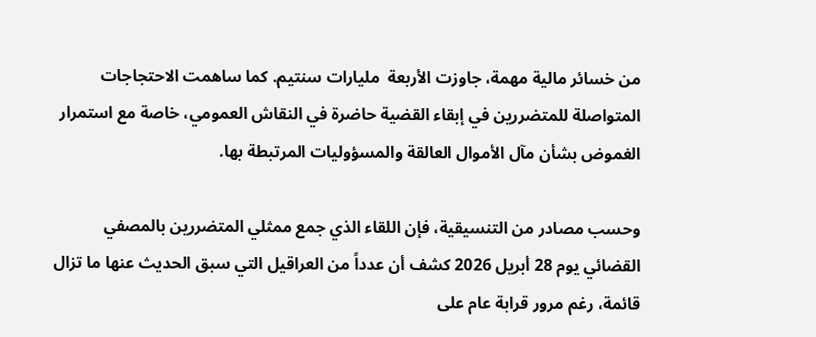من خسائر مالية مهمة، جاوزت الأربعة  مليارات سنتيم. كما ساهمت الاحتجاجات المتواصلة للمتضررين في إبقاء القضية حاضرة في النقاش العمومي، خاصة مع استمرار الغموض بشأن مآل الأموال العالقة والمسؤوليات المرتبطة بها.

وحسب مصادر من التنسيقية، فإن اللقاء الذي جمع ممثلي المتضررين بالمصفي القضائي يوم 28 أبريل 2026 كشف أن عدداً من العراقيل التي سبق الحديث عنها ما تزال قائمة، رغم مرور قرابة عام على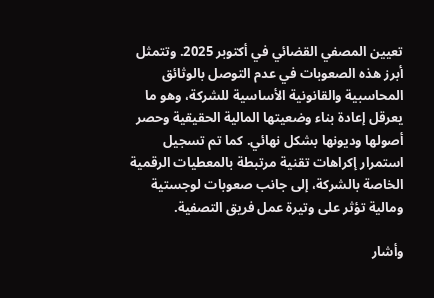تعيين المصفي القضائي في أكتوبر 2025. وتتمثل أبرز هذه الصعوبات في عدم التوصل بالوثائق المحاسبية والقانونية الأساسية للشركة، وهو ما يعرقل إعادة بناء وضعيتها المالية الحقيقية وحصر أصولها وديونها بشكل نهائي. كما تم تسجيل استمرار إكراهات تقنية مرتبطة بالمعطيات الرقمية الخاصة بالشركة، إلى جانب صعوبات لوجستية ومالية تؤثر على وتيرة عمل فريق التصفية.

وأشار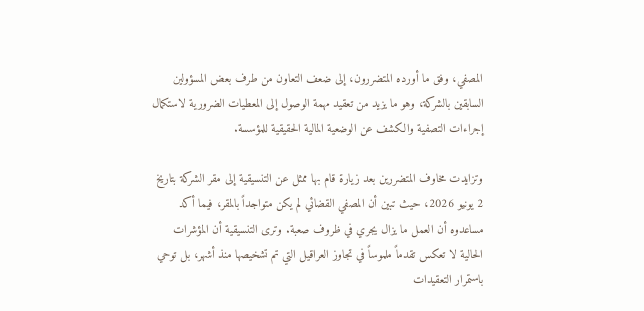المصفي، وفق ما أورده المتضررون، إلى ضعف التعاون من طرف بعض المسؤولين السابقين بالشركة، وهو ما يزيد من تعقيد مهمة الوصول إلى المعطيات الضرورية لاستكمال إجراءات التصفية والكشف عن الوضعية المالية الحقيقية للمؤسسة.

وتزايدت مخاوف المتضررين بعد زيارة قام بها ممثل عن التنسيقية إلى مقر الشركة بتاريخ 2 يونيو 2026، حيث تبين أن المصفي القضائي لم يكن متواجداً بالمقر، فيما أكد مساعدوه أن العمل ما يزال يجري في ظروف صعبة. وترى التنسيقية أن المؤشرات الحالية لا تعكس تقدماً ملموساً في تجاوز العراقيل التي تم تشخيصها منذ أشهر، بل توحي باستمرار التعقيدات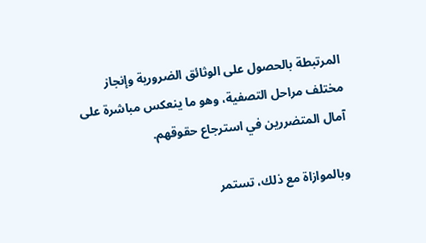المرتبطة بالحصول على الوثائق الضرورية وإنجاز مختلف مراحل التصفية، وهو ما ينعكس مباشرة على آمال المتضررين في استرجاع حقوقهم.

وبالموازاة مع ذلك، تستمر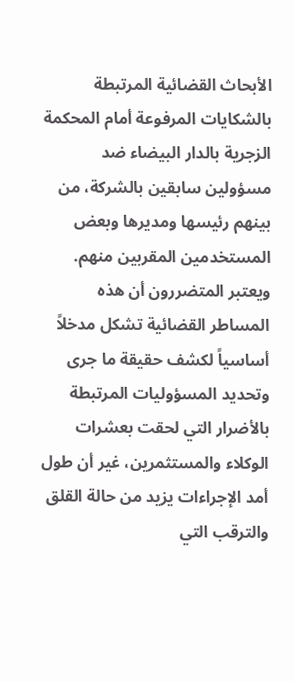الأبحاث القضائية المرتبطة بالشكايات المرفوعة أمام المحكمة الزجرية بالدار البيضاء ضد مسؤولين سابقين بالشركة، من بينهم رئيسها ومديرها وبعض المستخدمين المقربين منهم. ويعتبر المتضررون أن هذه المساطر القضائية تشكل مدخلاً أساسياً لكشف حقيقة ما جرى وتحديد المسؤوليات المرتبطة بالأضرار التي لحقت بعشرات الوكلاء والمستثمرين، غير أن طول أمد الإجراءات يزيد من حالة القلق والترقب التي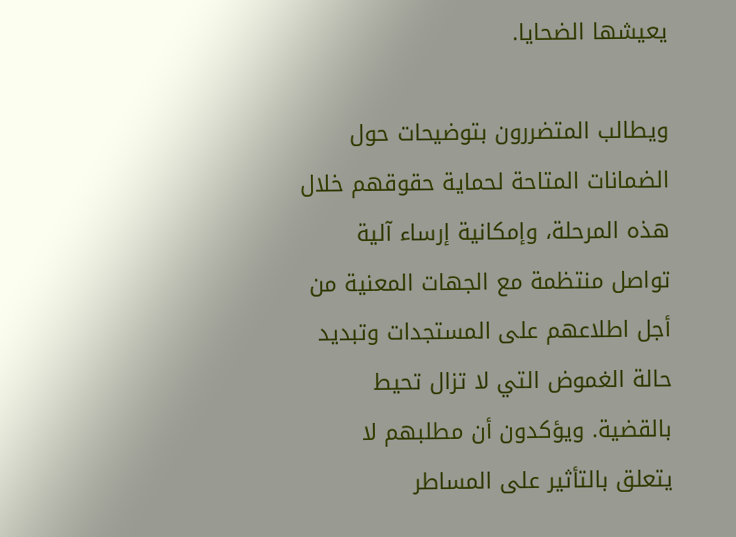يعيشها الضحايا.

ويطالب المتضررون بتوضيحات حول الضمانات المتاحة لحماية حقوقهم خلال هذه المرحلة، وإمكانية إرساء آلية تواصل منتظمة مع الجهات المعنية من أجل اطلاعهم على المستجدات وتبديد حالة الغموض التي لا تزال تحيط بالقضية. ويؤكدون أن مطلبهم لا يتعلق بالتأثير على المساطر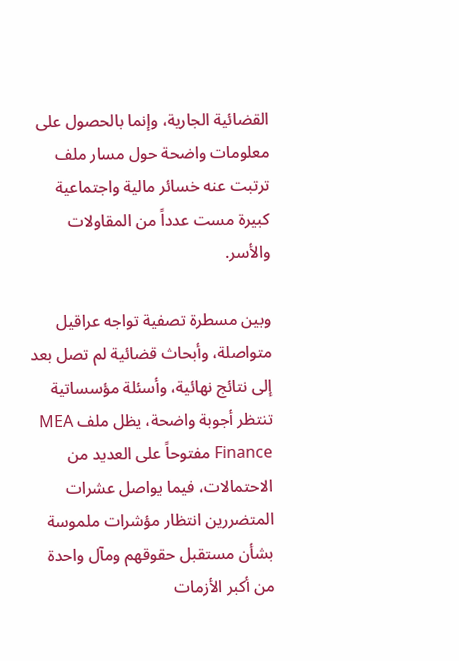القضائية الجارية، وإنما بالحصول على معلومات واضحة حول مسار ملف ترتبت عنه خسائر مالية واجتماعية كبيرة مست عدداً من المقاولات والأسر.

وبين مسطرة تصفية تواجه عراقيل متواصلة، وأبحاث قضائية لم تصل بعد إلى نتائج نهائية، وأسئلة مؤسساتية تنتظر أجوبة واضحة، يظل ملف MEA Finance مفتوحاً على العديد من الاحتمالات، فيما يواصل عشرات المتضررين انتظار مؤشرات ملموسة بشأن مستقبل حقوقهم ومآل واحدة من أكبر الأزمات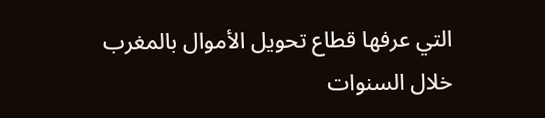التي عرفها قطاع تحويل الأموال بالمغرب خلال السنوات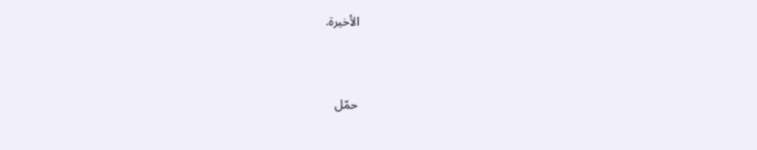الأخيرة.



حمّل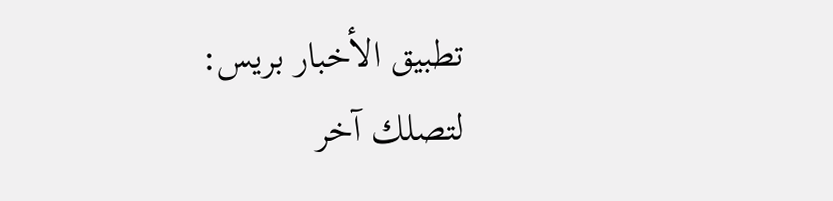تطبيق الأخبار بريس: لتصلك آخر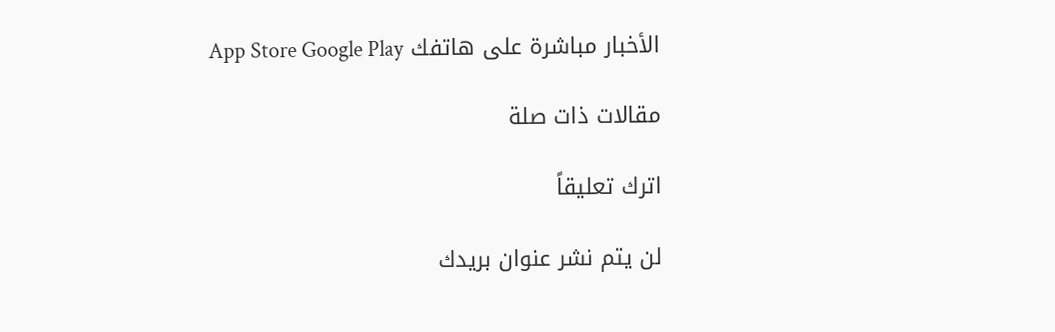الأخبار مباشرة على هاتفك App Store Google Play

مقالات ذات صلة

اترك تعليقاً

لن يتم نشر عنوان بريدك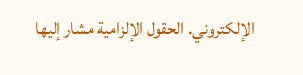الإلكتروني. الحقول الإلزامية مشار إليها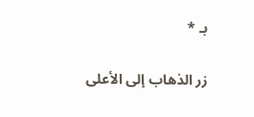بـ *

زر الذهاب إلى الأعلى